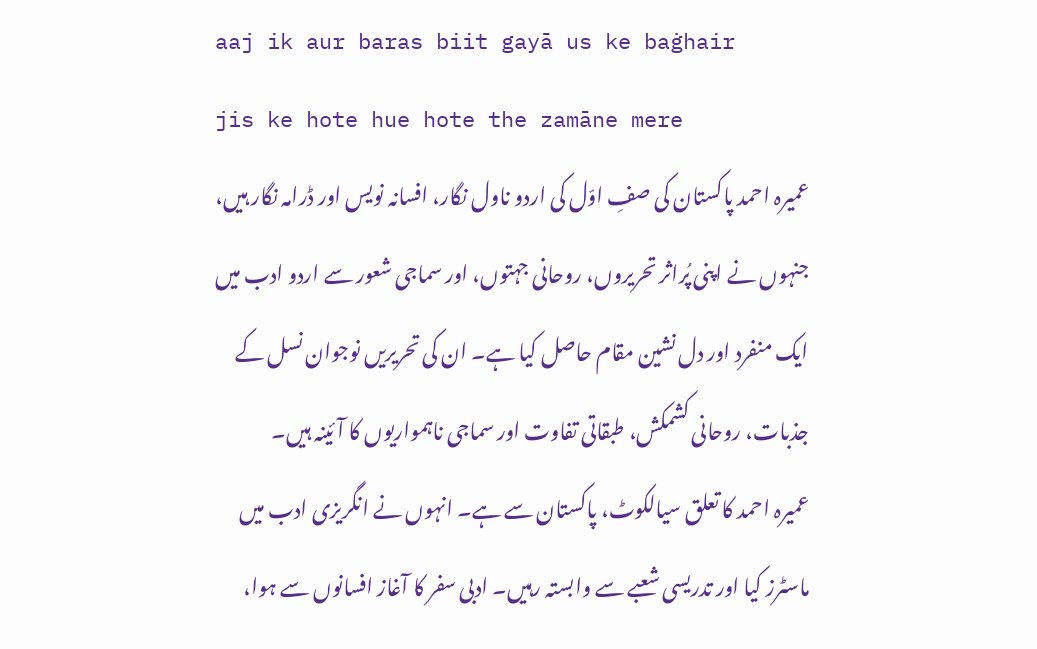aaj ik aur baras biit gayā us ke baġhair
jis ke hote hue hote the zamāne mere
عمیرہ احمد پاکستان کی صفِ اوّل کی اردو ناول نگار، افسانہ نویس اور ڈرامہ نگار ہیں، جنہوں نے اپنی پُراثر تحریروں، روحانی جہتوں، اور سماجی شعور سے اردو ادب میں ایک منفرد اور دل نشین مقام حاصل کیا ہے۔ ان کی تحریریں نوجوان نسل کے جذبات، روحانی کشمکش، طبقاتی تفاوت اور سماجی ناہمواریوں کا آئینہ ہیں۔
عمیرہ احمد کا تعلق سیالکوٹ، پاکستان سے ہے۔ انہوں نے انگریزی ادب میں ماسٹرز کیا اور تدریسی شعبے سے وابستہ رہیں۔ ادبی سفر کا آغاز افسانوں سے ہوا،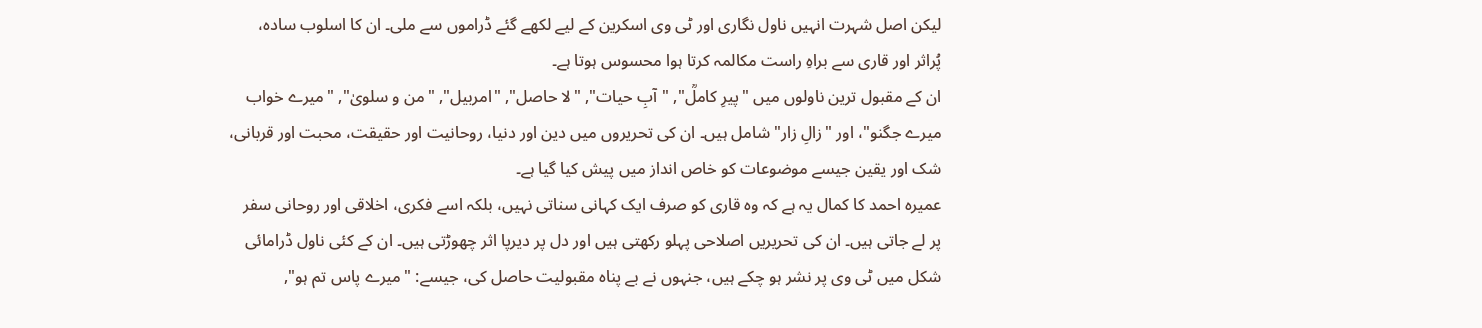لیکن اصل شہرت انہیں ناول نگاری اور ٹی وی اسکرین کے لیے لکھے گئے ڈراموں سے ملی۔ ان کا اسلوب سادہ، پُراثر اور قاری سے براہِ راست مکالمہ کرتا ہوا محسوس ہوتا ہے۔
ان کے مقبول ترین ناولوں میں "پیرِ کاملؒ", "آبِ حیات", "لا حاصل", "امربیل", "من و سلویٰ", "میرے خواب میرے جگنو"، اور "زالِ زار" شامل ہیں۔ ان کی تحریروں میں دین اور دنیا، روحانیت اور حقیقت، محبت اور قربانی، شک اور یقین جیسے موضوعات کو خاص انداز میں پیش کیا گیا ہے۔
عمیرہ احمد کا کمال یہ ہے کہ وہ قاری کو صرف ایک کہانی سناتی نہیں، بلکہ اسے فکری، اخلاقی اور روحانی سفر پر لے جاتی ہیں۔ ان کی تحریریں اصلاحی پہلو رکھتی ہیں اور دل پر دیرپا اثر چھوڑتی ہیں۔ ان کے کئی ناول ڈرامائی شکل میں ٹی وی پر نشر ہو چکے ہیں، جنہوں نے بے پناہ مقبولیت حاصل کی، جیسے: "میرے پاس تم ہو",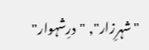"شہرِزار", "درِشہوار"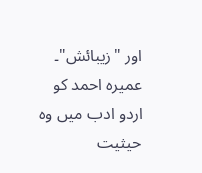اور "زیبائش"۔
عمیرہ احمد کو اردو ادب میں وہ حیثیت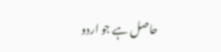حاصل ہے جو اردو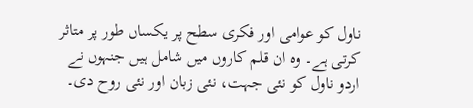ناول کو عوامی اور فکری سطح پر یکساں طور پر متاثر کرتی ہے۔ وہ ان قلم کاروں میں شامل ہیں جنہوں نے اردو ناول کو نئی جہت، نئی زبان اور نئی روح دی۔